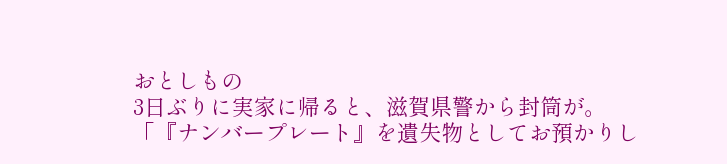おとしもの
3日ぶりに実家に帰ると、滋賀県警から封筒が。
「『ナンバープレート』を遺失物としてお預かりし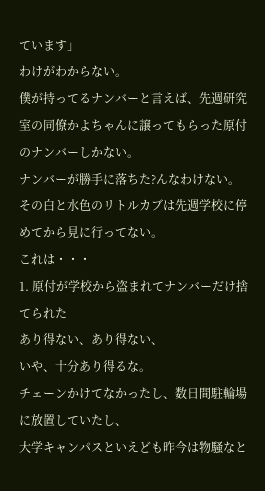ています」
わけがわからない。
僕が持ってるナンバーと言えば、先週研究室の同僚かよちゃんに譲ってもらった原付のナンバーしかない。
ナンバーが勝手に落ちた?んなわけない。
その白と水色のリトルカブは先週学校に停めてから見に行ってない。
これは・・・
1. 原付が学校から盗まれてナンバーだけ捨てられた
あり得ない、あり得ない、
いや、十分あり得るな。
チェーンかけてなかったし、数日間駐輪場に放置していたし、
大学キャンパスといえども昨今は物騒なと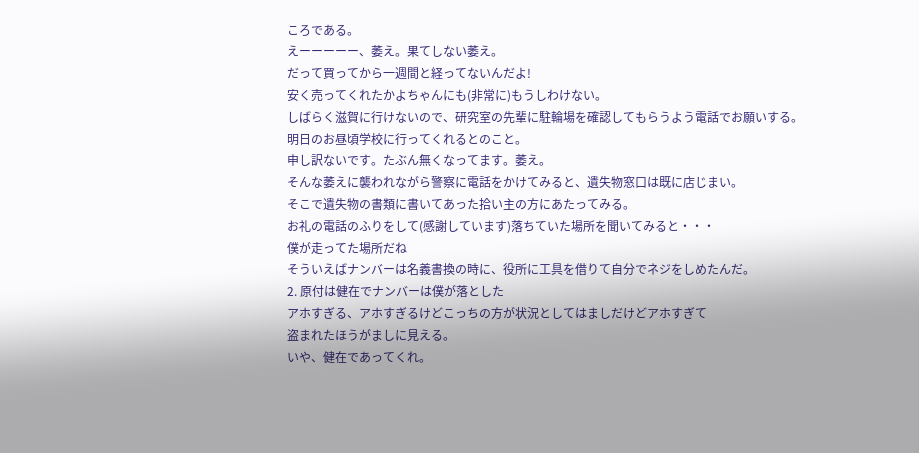ころである。
えーーーーー、萎え。果てしない萎え。
だって買ってから一週間と経ってないんだよ!
安く売ってくれたかよちゃんにも(非常に)もうしわけない。
しばらく滋賀に行けないので、研究室の先輩に駐輪場を確認してもらうよう電話でお願いする。
明日のお昼頃学校に行ってくれるとのこと。
申し訳ないです。たぶん無くなってます。萎え。
そんな萎えに襲われながら警察に電話をかけてみると、遺失物窓口は既に店じまい。
そこで遺失物の書類に書いてあった拾い主の方にあたってみる。
お礼の電話のふりをして(感謝しています)落ちていた場所を聞いてみると・・・
僕が走ってた場所だね
そういえばナンバーは名義書換の時に、役所に工具を借りて自分でネジをしめたんだ。
2. 原付は健在でナンバーは僕が落とした
アホすぎる、アホすぎるけどこっちの方が状況としてはましだけどアホすぎて
盗まれたほうがましに見える。
いや、健在であってくれ。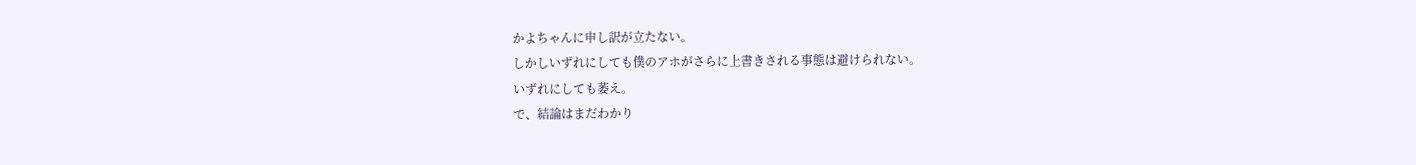かよちゃんに申し訳が立たない。
しかしいずれにしても僕のアホがさらに上書きされる事態は避けられない。
いずれにしても萎え。
で、結論はまだわかり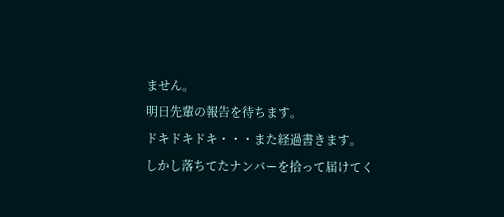ません。
明日先輩の報告を待ちます。
ドキドキドキ・・・また経過書きます。
しかし落ちてたナンバーを拾って届けてく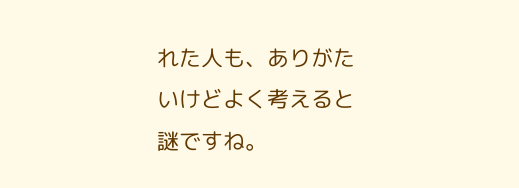れた人も、ありがたいけどよく考えると謎ですね。